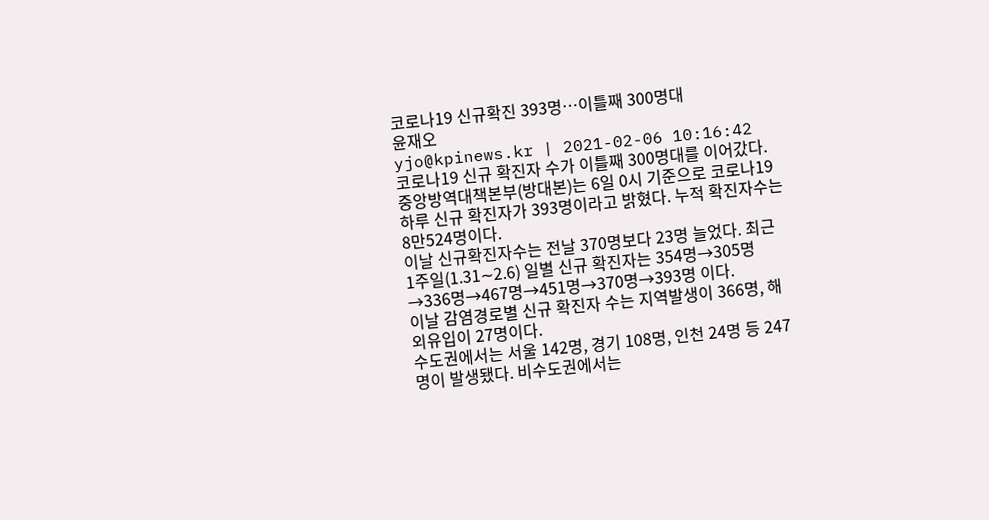코로나19 신규확진 393명…이틀째 300명대
윤재오
yjo@kpinews.kr | 2021-02-06 10:16:42
코로나19 신규 확진자 수가 이틀째 300명대를 이어갔다.
중앙방역대책본부(방대본)는 6일 0시 기준으로 코로나19 하루 신규 확진자가 393명이라고 밝혔다. 누적 확진자수는 8만524명이다.
이날 신규확진자수는 전날 370명보다 23명 늘었다. 최근 1주일(1.31∼2.6) 일별 신규 확진자는 354명→305명→336명→467명→451명→370명→393명 이다.
이날 감염경로별 신규 확진자 수는 지역발생이 366명, 해외유입이 27명이다.
수도권에서는 서울 142명, 경기 108명, 인천 24명 등 247명이 발생됐다. 비수도권에서는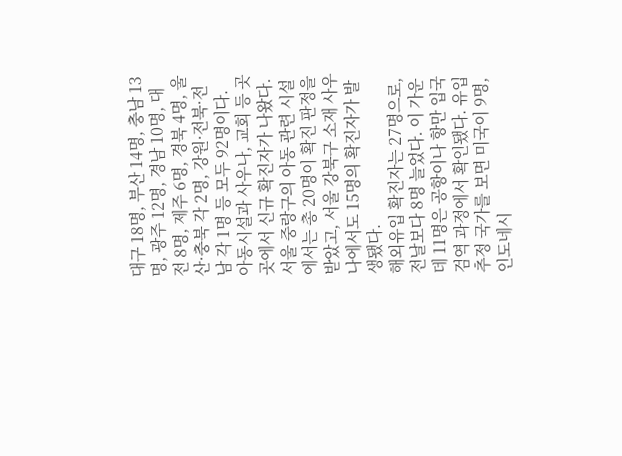대구 18명, 부산 14명, 충남 13명, 광주 12명, 경남 10명, 대전 8명, 제주 6명, 경북 4명, 울산·충북 각 2명, 강원·전북·전남 각 1명 등 모두 92명이다.
아동시설과 사우나, 교회 등 곳곳에서 신규 확진자가 나왔다. 서울 중랑구의 아동 관련 시설에서는 총 20명이 확진 판정을 받았고, 서울 강북구 소재 사우나에서도 15명의 확진자가 발생됐다.
해외유입 확진자는 27명으로, 전날보다 8명 늘었다. 이 가운데 11명은 공항이나 항만 입국 검역 과정에서 확인됐다. 유입 추정 국가를 보면 미국이 9명, 인도네시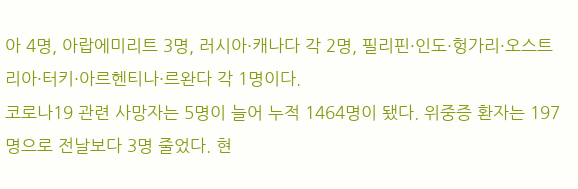아 4명, 아랍에미리트 3명, 러시아·캐나다 각 2명, 필리핀·인도·헝가리·오스트리아·터키·아르헨티나·르완다 각 1명이다.
코로나19 관련 사망자는 5명이 늘어 누적 1464명이 됐다. 위중증 환자는 197명으로 전날보다 3명 줄었다. 현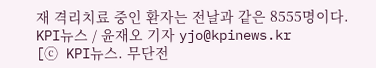재 격리치료 중인 환자는 전날과 같은 8555명이다.
KPI뉴스 / 윤재오 기자 yjo@kpinews.kr
[ⓒ KPI뉴스. 무단전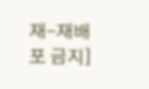재-재배포 금지]